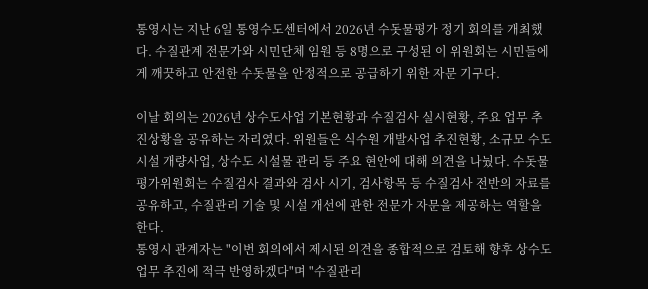통영시는 지난 6일 통영수도센터에서 2026년 수돗물평가 정기 회의를 개최했다. 수질관계 전문가와 시민단체 임원 등 8명으로 구성된 이 위원회는 시민들에게 깨끗하고 안전한 수돗물을 안정적으로 공급하기 위한 자문 기구다.

이날 회의는 2026년 상수도사업 기본현황과 수질검사 실시현황, 주요 업무 추진상황을 공유하는 자리였다. 위원들은 식수원 개발사업 추진현황, 소규모 수도시설 개량사업, 상수도 시설물 관리 등 주요 현안에 대해 의견을 나눴다. 수돗물평가위원회는 수질검사 결과와 검사 시기, 검사항목 등 수질검사 전반의 자료를 공유하고, 수질관리 기술 및 시설 개선에 관한 전문가 자문을 제공하는 역할을 한다.
통영시 관계자는 "이번 회의에서 제시된 의견을 종합적으로 검토해 향후 상수도 업무 추진에 적극 반영하겠다"며 "수질관리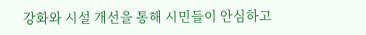강화와 시설 개선을 통해 시민들이 안심하고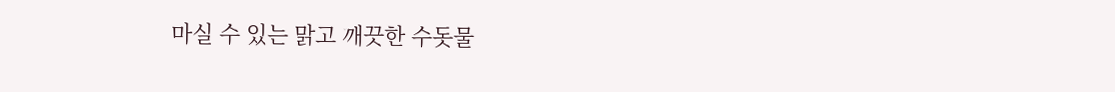마실 수 있는 맑고 깨끗한 수돗물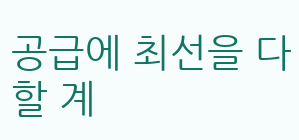공급에 최선을 다할 계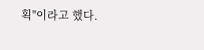획"이라고 했다.